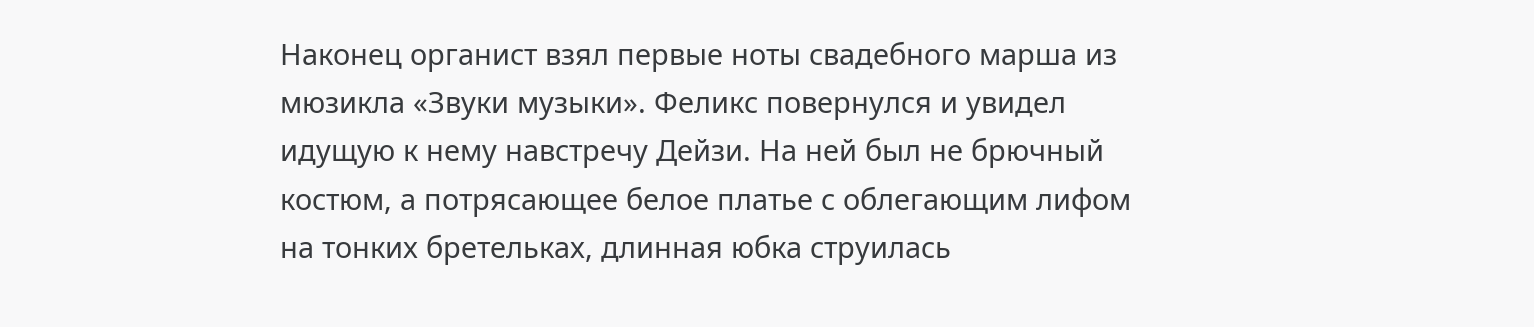Наконец органист взял первые ноты свадебного марша из мюзикла «Звуки музыки». Феликс повернулся и увидел идущую к нему навстречу Дейзи. На ней был не брючный костюм, а потрясающее белое платье с облегающим лифом на тонких бретельках, длинная юбка струилась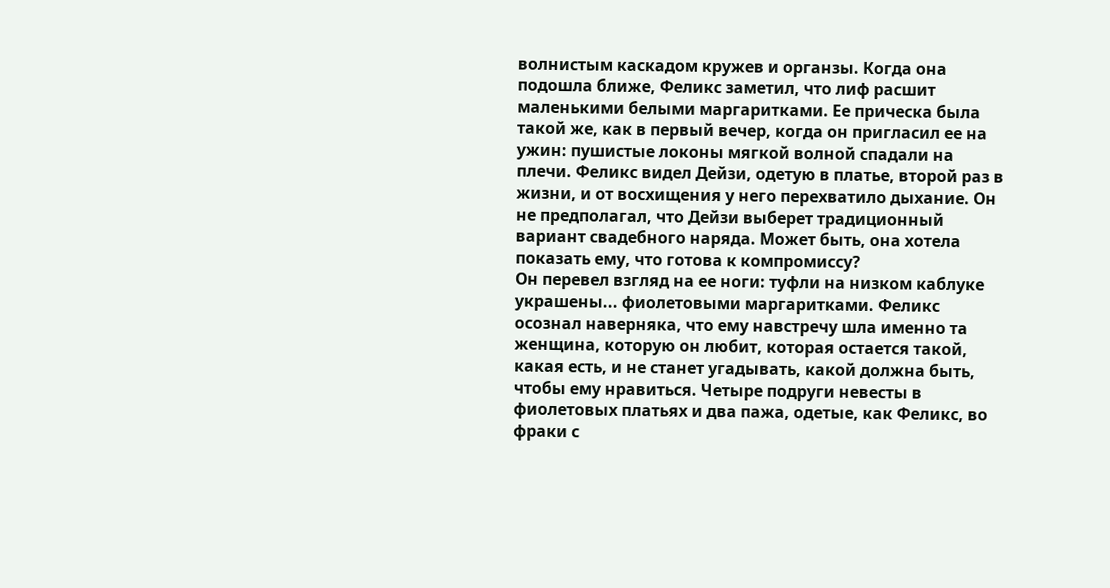волнистым каскадом кружев и органзы. Когда она подошла ближе, Феликс заметил, что лиф расшит маленькими белыми маргаритками. Ее прическа была такой же, как в первый вечер, когда он пригласил ее на ужин: пушистые локоны мягкой волной спадали на плечи. Феликс видел Дейзи, одетую в платье, второй раз в жизни, и от восхищения у него перехватило дыхание. Он не предполагал, что Дейзи выберет традиционный вариант свадебного наряда. Может быть, она хотела показать ему, что готова к компромиссу?
Он перевел взгляд на ее ноги: туфли на низком каблуке украшены... фиолетовыми маргаритками. Феликс осознал наверняка, что ему навстречу шла именно та женщина, которую он любит, которая остается такой, какая есть, и не станет угадывать, какой должна быть, чтобы ему нравиться. Четыре подруги невесты в фиолетовых платьях и два пажа, одетые, как Феликс, во фраки с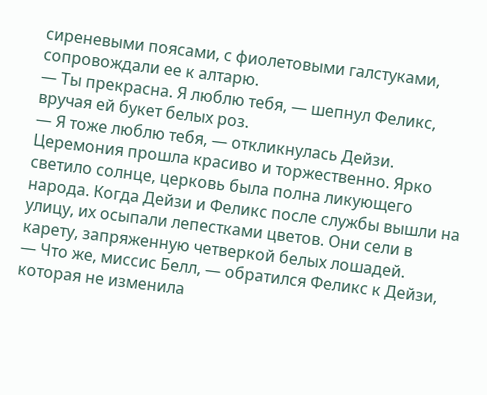сиреневыми поясами, с фиолетовыми галстуками, сопровождали ее к алтарю.
— Ты прекрасна. Я люблю тебя, — шепнул Феликс, вручая ей букет белых роз.
— Я тоже люблю тебя, — откликнулась Дейзи.
Церемония прошла красиво и торжественно. Ярко светило солнце, церковь была полна ликующего народа. Когда Дейзи и Феликс после службы вышли на улицу, их осыпали лепестками цветов. Они сели в карету, запряженную четверкой белых лошадей.
— Что же, миссис Белл, — обратился Феликс к Дейзи, которая не изменила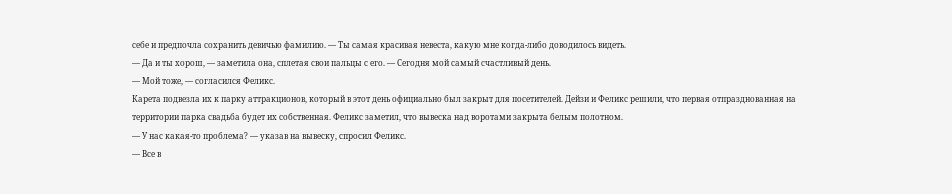себе и предпочла сохранить девичью фамилию. — Ты самая красивая невеста, какую мне когда-либо доводилось видеть.
— Да и ты хорош, — заметила она, сплетая свои пальцы с его. — Сегодня мой самый счастливый день.
— Мой тоже, — согласился Феликс.
Карета подвезла их к парку аттракционов, который в этот день официально был закрыт для посетителей. Дейзи и Феликс решили, что первая отпразднованная на территории парка свадьба будет их собственная. Феликс заметил, что вывеска над воротами закрыта белым полотном.
— У нас какая-то проблема? — указав на вывеску, спросил Феликс.
— Все в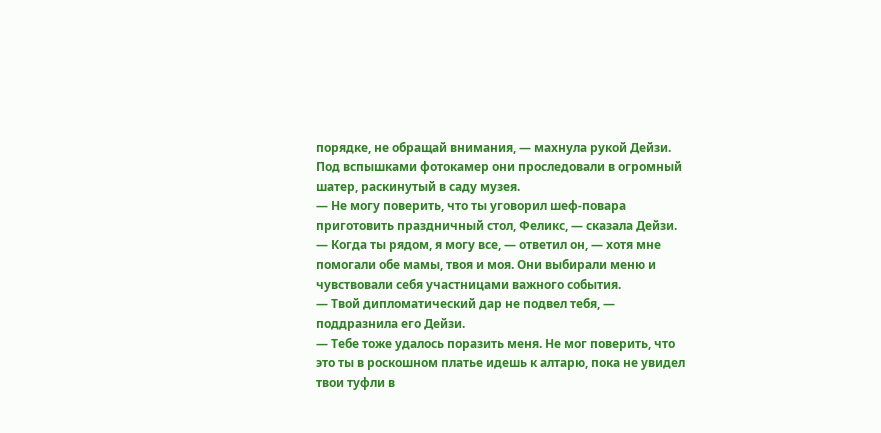порядке, не обращай внимания, — махнула рукой Дейзи.
Под вспышками фотокамер они проследовали в огромный шатер, раскинутый в саду музея.
— Не могу поверить, что ты уговорил шеф-повара приготовить праздничный стол, Феликс, — сказала Дейзи.
— Когда ты рядом, я могу все, — ответил он, — хотя мне помогали обе мамы, твоя и моя. Они выбирали меню и чувствовали себя участницами важного события.
— Твой дипломатический дар не подвел тебя, — поддразнила его Дейзи.
— Тебе тоже удалось поразить меня. Не мог поверить, что это ты в роскошном платье идешь к алтарю, пока не увидел твои туфли в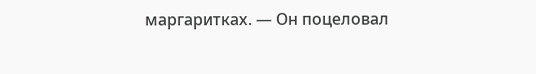маргаритках. — Он поцеловал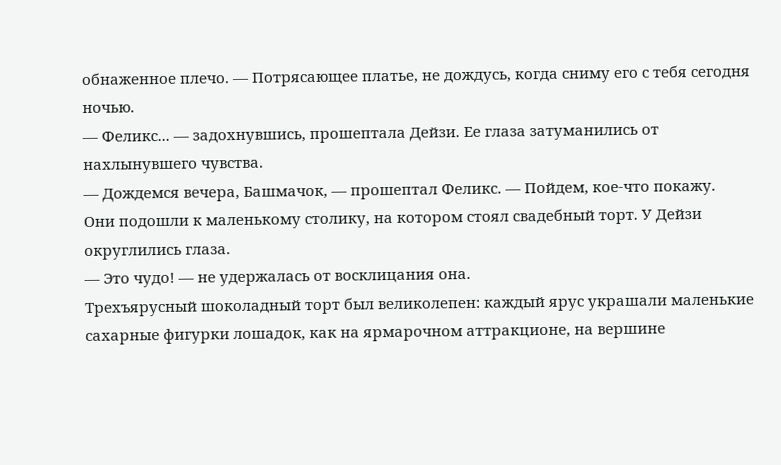обнаженное плечо. — Потрясающее платье, не дождусь, когда сниму его с тебя сегодня ночью.
— Феликс... — задохнувшись, прошептала Дейзи. Ее глаза затуманились от нахлынувшего чувства.
— Дождемся вечера, Башмачок, — прошептал Феликс. — Пойдем, кое-что покажу.
Они подошли к маленькому столику, на котором стоял свадебный торт. У Дейзи округлились глаза.
— Это чудо! — не удержалась от восклицания она.
Трехъярусный шоколадный торт был великолепен: каждый ярус украшали маленькие сахарные фигурки лошадок, как на ярмарочном аттракционе, на вершине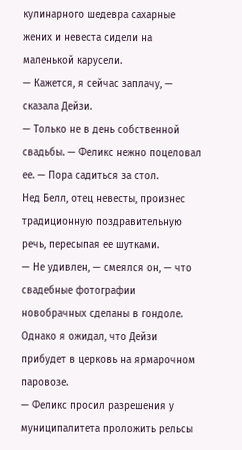кулинарного шедевра сахарные жених и невеста сидели на маленькой карусели.
— Кажется, я сейчас заплачу, — сказала Дейзи.
— Только не в день собственной свадьбы. — Феликс нежно поцеловал ее. — Пора садиться за стол.
Нед Белл, отец невесты, произнес традиционную поздравительную речь, пересыпая ее шутками.
— Не удивлен, — смеялся он, — что свадебные фотографии новобрачных сделаны в гондоле. Однако я ожидал, что Дейзи прибудет в церковь на ярмарочном паровозе.
— Феликс просил разрешения у муниципалитета проложить рельсы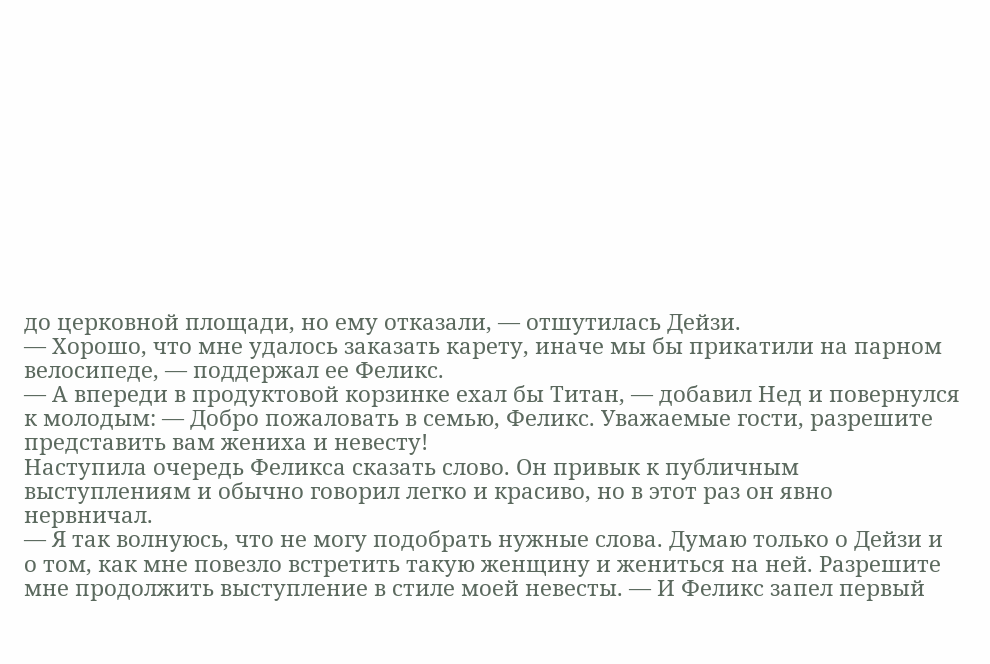до церковной площади, но ему отказали, — отшутилась Дейзи.
— Хорошо, что мне удалось заказать карету, иначе мы бы прикатили на парном велосипеде, — поддержал ее Феликс.
— А впереди в продуктовой корзинке ехал бы Титан, — добавил Нед и повернулся к молодым: — Добро пожаловать в семью, Феликс. Уважаемые гости, разрешите представить вам жениха и невесту!
Наступила очередь Феликса сказать слово. Он привык к публичным выступлениям и обычно говорил легко и красиво, но в этот раз он явно нервничал.
— Я так волнуюсь, что не могу подобрать нужные слова. Думаю только о Дейзи и о том, как мне повезло встретить такую женщину и жениться на ней. Разрешите мне продолжить выступление в стиле моей невесты. — И Феликс запел первый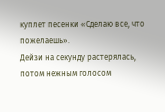куплет песенки «Сделаю все, что пожелаешь».
Дейзи на секунду растерялась, потом нежным голосом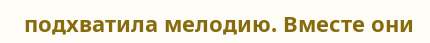подхватила мелодию. Вместе они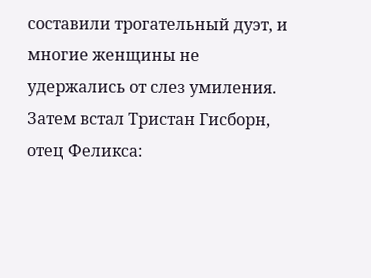составили трогательный дуэт, и многие женщины не удержались от слез умиления.
Затем встал Тристан Гисборн, отец Феликса: